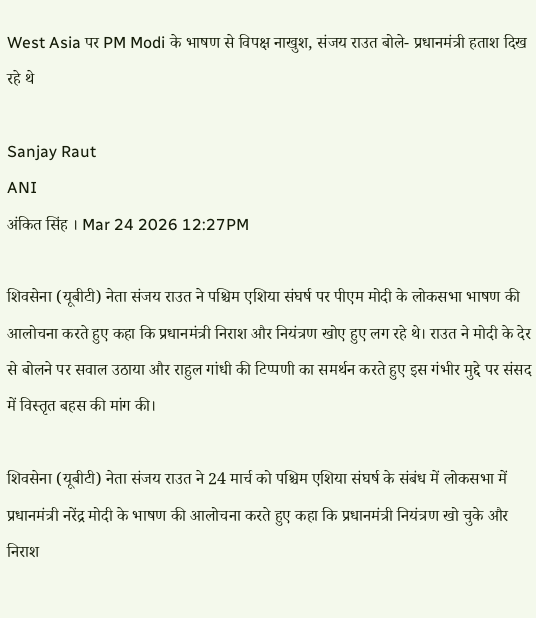West Asia पर PM Modi के भाषण से विपक्ष नाखुश, संजय राउत बोले- प्रधानमंत्री हताश दिख रहे थे

Sanjay Raut
ANI
अंकित सिंह । Mar 24 2026 12:27PM

शिवसेना (यूबीटी) नेता संजय राउत ने पश्चिम एशिया संघर्ष पर पीएम मोदी के लोकसभा भाषण की आलोचना करते हुए कहा कि प्रधानमंत्री निराश और नियंत्रण खोए हुए लग रहे थे। राउत ने मोदी के देर से बोलने पर सवाल उठाया और राहुल गांधी की टिप्पणी का समर्थन करते हुए इस गंभीर मुद्दे पर संसद में विस्तृत बहस की मांग की।

शिवसेना (यूबीटी) नेता संजय राउत ने 24 मार्च को पश्चिम एशिया संघर्ष के संबंध में लोकसभा में प्रधानमंत्री नरेंद्र मोदी के भाषण की आलोचना करते हुए कहा कि प्रधानमंत्री नियंत्रण खो चुके और निराश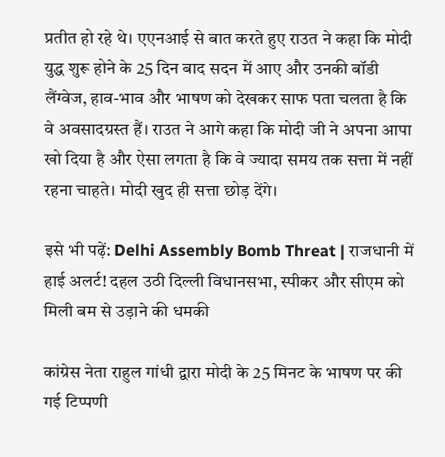प्रतीत हो रहे थे। एएनआई से बात करते हुए राउत ने कहा कि मोदी युद्ध शुरू होने के 25 दिन बाद सदन में आए और उनकी बॉडी लैंग्वेज, हाव-भाव और भाषण को देखकर साफ पता चलता है कि वे अवसादग्रस्त हैं। राउत ने आगे कहा कि मोदी जी ने अपना आपा खो दिया है और ऐसा लगता है कि वे ज्यादा समय तक सत्ता में नहीं रहना चाहते। मोदी खुद ही सत्ता छोड़ देंगे।

इसे भी पढ़ें: Delhi Assembly Bomb Threat | राजधानी में हाई अलर्ट! दहल उठी दिल्ली विधानसभा, स्पीकर और सीएम को मिली बम से उड़ाने की धमकी

कांग्रेस नेता राहुल गांधी द्वारा मोदी के 25 मिनट के भाषण पर की गई टिप्पणी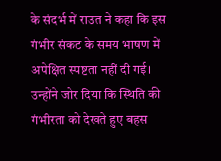के संदर्भ में राउत ने कहा कि इस गंभीर संकट के समय भाषण में अपेक्षित स्पष्टता नहीं दी गई। उन्होंने जोर दिया कि स्थिति की गंभीरता को देखते हुए बहस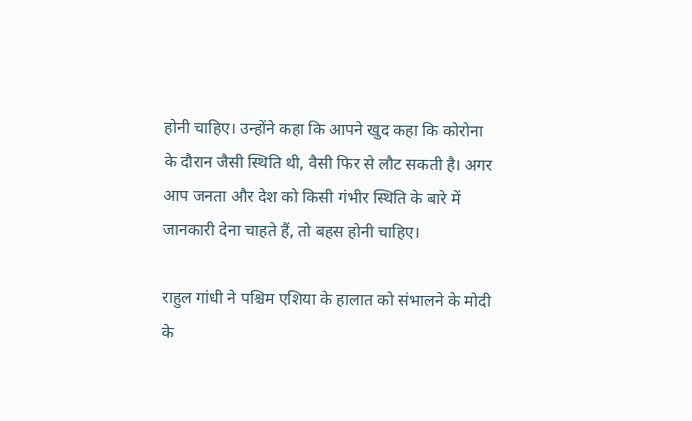होनी चाहिए। उन्होंने कहा कि आपने खुद कहा कि कोरोना के दौरान जैसी स्थिति थी, वैसी फिर से लौट सकती है। अगर आप जनता और देश को किसी गंभीर स्थिति के बारे में जानकारी देना चाहते हैं, तो बहस होनी चाहिए।

राहुल गांधी ने पश्चिम एशिया के हालात को संभालने के मोदी के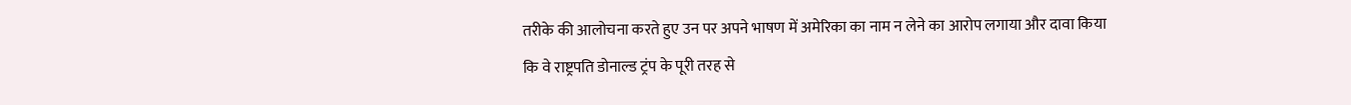तरीके की आलोचना करते हुए उन पर अपने भाषण में अमेरिका का नाम न लेने का आरोप लगाया और दावा किया कि वे राष्ट्रपति डोनाल्ड ट्रंप के पूरी तरह से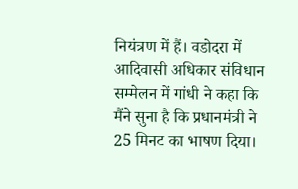नियंत्रण में हैं। वडोदरा में आदिवासी अधिकार संविधान सम्मेलन में गांधी ने कहा कि मैंने सुना है कि प्रधानमंत्री ने 25 मिनट का भाषण दिया।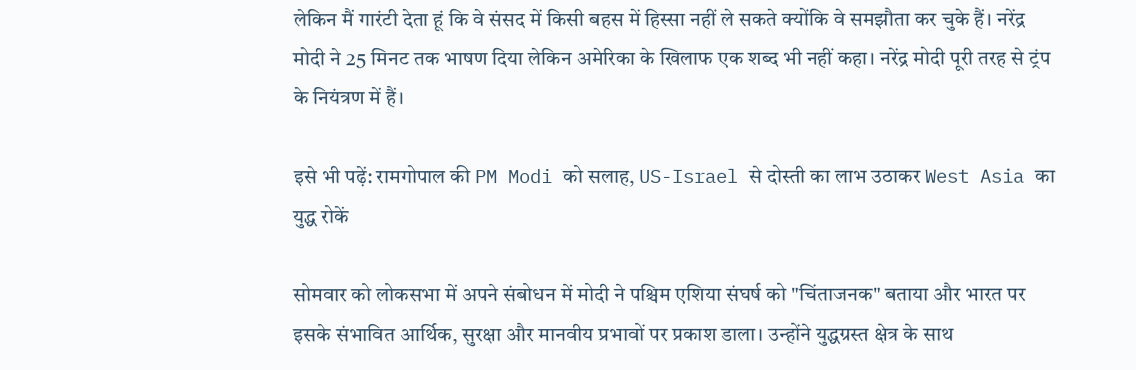लेकिन मैं गारंटी देता हूं कि वे संसद में किसी बहस में हिस्सा नहीं ले सकते क्योंकि वे समझौता कर चुके हैं। नरेंद्र मोदी ने 25 मिनट तक भाषण दिया लेकिन अमेरिका के खिलाफ एक शब्द भी नहीं कहा। नरेंद्र मोदी पूरी तरह से ट्रंप के नियंत्रण में हैं।

इसे भी पढ़ें: रामगोपाल की PM Modi को सलाह, US-Israel से दोस्ती का लाभ उठाकर West Asia का युद्ध रोकें

सोमवार को लोकसभा में अपने संबोधन में मोदी ने पश्चिम एशिया संघर्ष को "चिंताजनक" बताया और भारत पर इसके संभावित आर्थिक, सुरक्षा और मानवीय प्रभावों पर प्रकाश डाला। उन्होंने युद्धग्रस्त क्षेत्र के साथ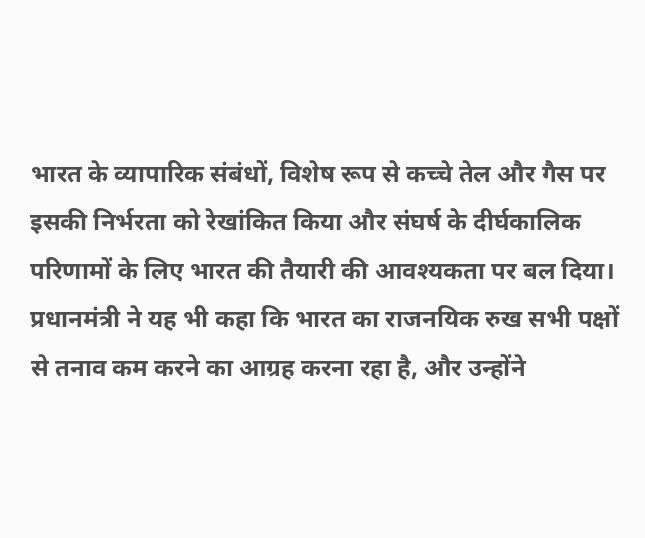भारत के व्यापारिक संबंधों, विशेष रूप से कच्चे तेल और गैस पर इसकी निर्भरता को रेखांकित किया और संघर्ष के दीर्घकालिक परिणामों के लिए भारत की तैयारी की आवश्यकता पर बल दिया। प्रधानमंत्री ने यह भी कहा कि भारत का राजनयिक रुख सभी पक्षों से तनाव कम करने का आग्रह करना रहा है, और उन्होंने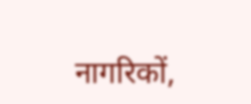नागरिकों,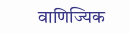वाणिज्यिक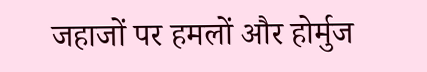जहाजों पर हमलों और होर्मुज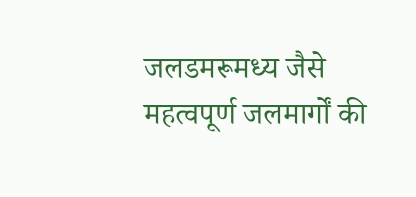जलडमरूमध्य जैसे महत्वपूर्ण जलमार्गों की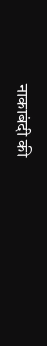नाकाबंदी की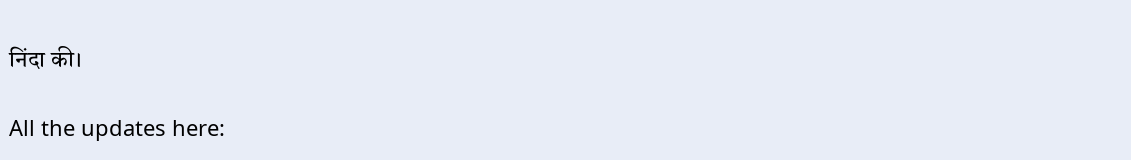निंदा की।

All the updates here: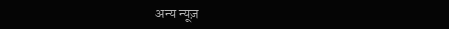अन्य न्यूज़